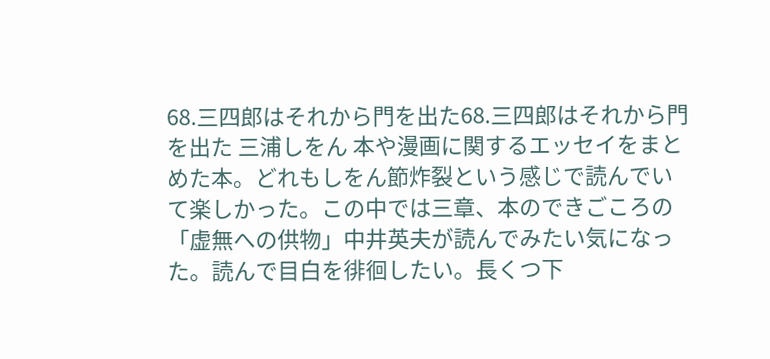68.三四郎はそれから門を出た68.三四郎はそれから門を出た 三浦しをん 本や漫画に関するエッセイをまとめた本。どれもしをん節炸裂という感じで読んでいて楽しかった。この中では三章、本のできごころの「虚無への供物」中井英夫が読んでみたい気になった。読んで目白を徘徊したい。長くつ下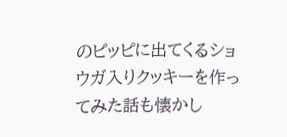のピッピに出てくるショウガ入りクッキーを作ってみた話も懐かし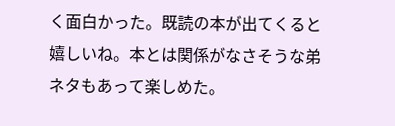く面白かった。既読の本が出てくると嬉しいね。本とは関係がなさそうな弟ネタもあって楽しめた。